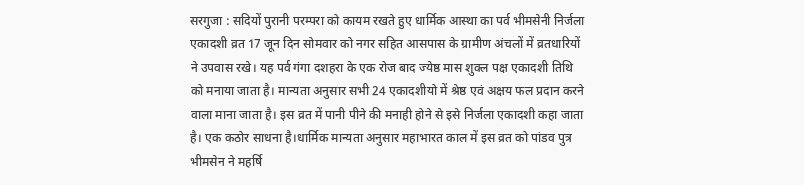सरगुजा : सदियों पुरानी परम्परा को कायम रखते हुए धार्मिक आस्था का पर्व भीमसेनी निर्जला एकादशी व्रत 17 जून दिन सोमवार को नगर सहित आसपास के ग्रामीण अंचलों में व्रतधारियों ने उपवास रखे। यह पर्व गंगा दशहरा के एक रोज बाद ज्येष्ठ मास शुक्ल पक्ष एकादशी तिथि को मनाया जाता है। मान्यता अनुसार सभी 24 एकादशीयो में श्रेष्ठ एवं अक्षय फल प्रदान करने वाला माना जाता है। इस व्रत में पानी पीने की मनाही होने से इसे निर्जला एकादशी कहा जाता है। एक कठोर साधना है।धार्मिक मान्यता अनुसार महाभारत काल में इस व्रत को पांडव पुत्र भीमसेन ने महर्षि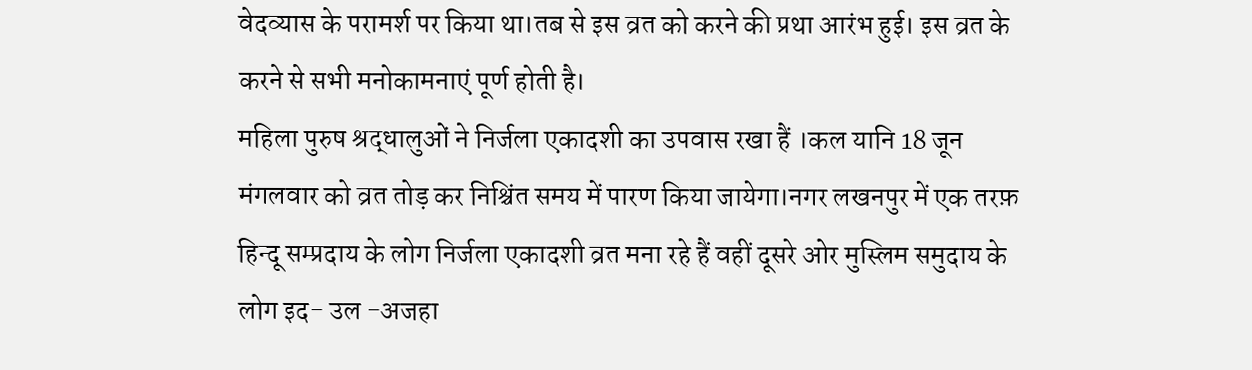वेदव्यास के परामर्श पर किया था।तब से इस व्रत को करने की प्रथा आरंभ हुई। इस व्रत के करने से सभी मनोकामनाएं पूर्ण होती है।
महिला पुरुष श्रद्धालुओं ने निर्जला एकादशी का उपवास रखा हैं ।कल यानि 18 जून मंगलवार को व्रत तोड़ कर निश्चिंत समय में पारण किया जायेगा।नगर लखनपुर में एक तरफ़ हिन्दू सम्प्रदाय के लोग निर्जला एकादशी व्रत मना रहे हैं वहीं दूसरे ओर मुस्लिम समुदाय के लोग इद- उल -अजहा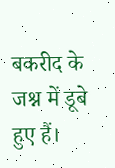बकरीद के जश्न में डूबे हुए हैं।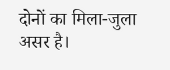दोनों का मिला-जुला असर है।